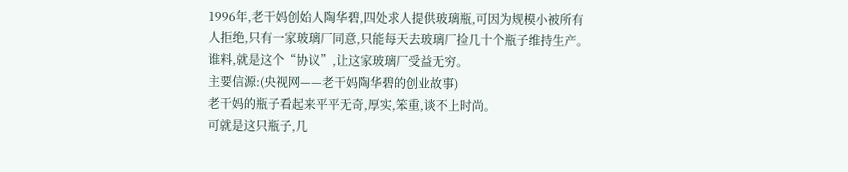1996年,老干妈创始人陶华碧,四处求人提供玻璃瓶,可因为规模小被所有人拒绝,只有一家玻璃厂同意,只能每天去玻璃厂捡几十个瓶子维持生产。谁料,就是这个“协议”,让这家玻璃厂受益无穷。
主要信源:(央视网——老干妈陶华碧的创业故事)
老干妈的瓶子看起来平平无奇,厚实,笨重,谈不上时尚。
可就是这只瓶子,几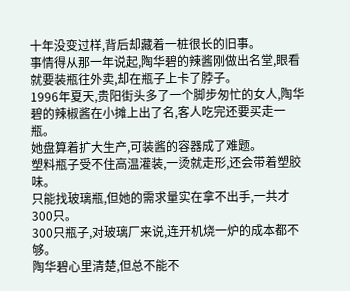十年没变过样,背后却藏着一桩很长的旧事。
事情得从那一年说起,陶华碧的辣酱刚做出名堂,眼看就要装瓶往外卖,却在瓶子上卡了脖子。
1996年夏天,贵阳街头多了一个脚步匆忙的女人,陶华碧的辣椒酱在小摊上出了名,客人吃完还要买走一瓶。
她盘算着扩大生产,可装酱的容器成了难题。
塑料瓶子受不住高温灌装,一烫就走形,还会带着塑胶味。
只能找玻璃瓶,但她的需求量实在拿不出手,一共才300只。
300只瓶子,对玻璃厂来说,连开机烧一炉的成本都不够。
陶华碧心里清楚,但总不能不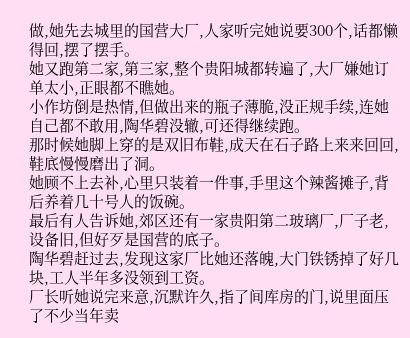做,她先去城里的国营大厂,人家听完她说要300个,话都懒得回,摆了摆手。
她又跑第二家,第三家,整个贵阳城都转遍了,大厂嫌她订单太小,正眼都不瞧她。
小作坊倒是热情,但做出来的瓶子薄脆,没正规手续,连她自己都不敢用,陶华碧没辙,可还得继续跑。
那时候她脚上穿的是双旧布鞋,成天在石子路上来来回回,鞋底慢慢磨出了洞。
她顾不上去补,心里只装着一件事,手里这个辣酱摊子,背后养着几十号人的饭碗。
最后有人告诉她,郊区还有一家贵阳第二玻璃厂,厂子老,设备旧,但好歹是国营的底子。
陶华碧赶过去,发现这家厂比她还落魄,大门铁锈掉了好几块,工人半年多没领到工资。
厂长听她说完来意,沉默许久,指了间库房的门,说里面压了不少当年卖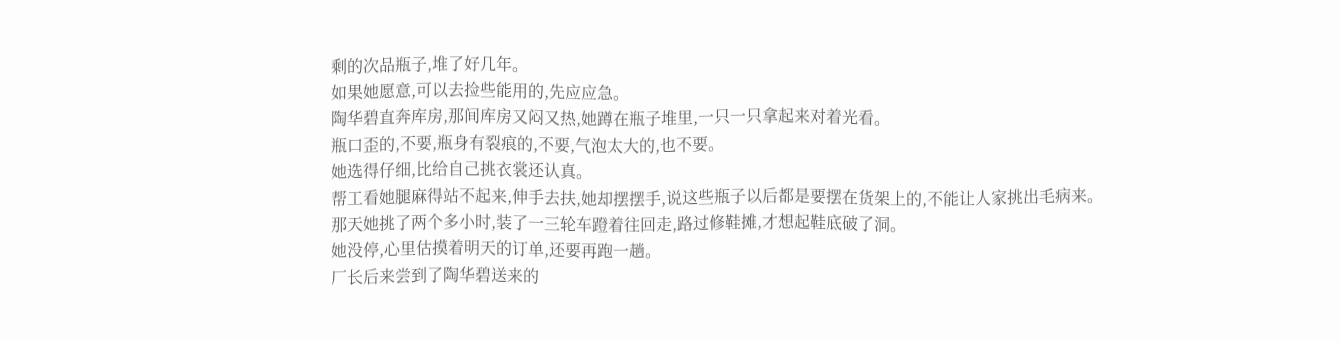剩的次品瓶子,堆了好几年。
如果她愿意,可以去捡些能用的,先应应急。
陶华碧直奔库房,那间库房又闷又热,她蹲在瓶子堆里,一只一只拿起来对着光看。
瓶口歪的,不要,瓶身有裂痕的,不要,气泡太大的,也不要。
她选得仔细,比给自己挑衣裳还认真。
帮工看她腿麻得站不起来,伸手去扶,她却摆摆手,说这些瓶子以后都是要摆在货架上的,不能让人家挑出毛病来。
那天她挑了两个多小时,装了一三轮车蹬着往回走,路过修鞋摊,才想起鞋底破了洞。
她没停,心里估摸着明天的订单,还要再跑一趟。
厂长后来尝到了陶华碧送来的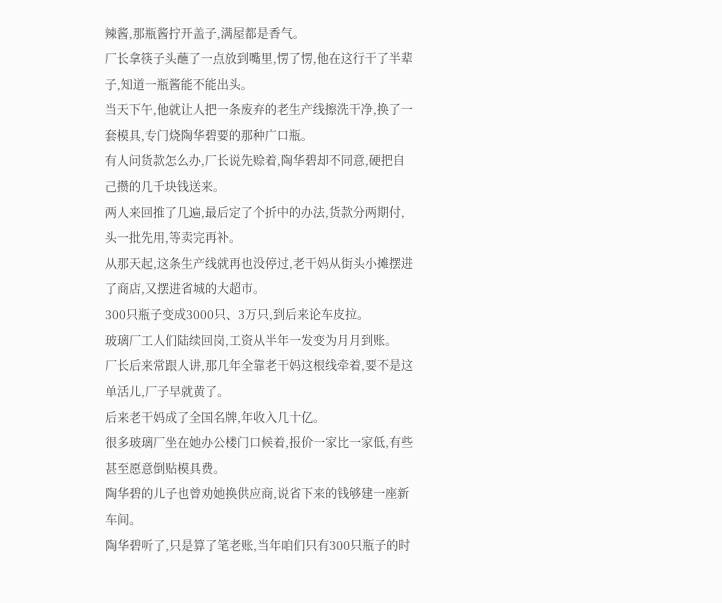辣酱,那瓶酱拧开盖子,满屋都是香气。
厂长拿筷子头蘸了一点放到嘴里,愣了愣,他在这行干了半辈子,知道一瓶酱能不能出头。
当天下午,他就让人把一条废弃的老生产线擦洗干净,换了一套模具,专门烧陶华碧要的那种广口瓶。
有人问货款怎么办,厂长说先赊着,陶华碧却不同意,硬把自己攒的几千块钱送来。
两人来回推了几遍,最后定了个折中的办法,货款分两期付,头一批先用,等卖完再补。
从那天起,这条生产线就再也没停过,老干妈从街头小摊摆进了商店,又摆进省城的大超市。
300只瓶子变成3000只、3万只,到后来论车皮拉。
玻璃厂工人们陆续回岗,工资从半年一发变为月月到账。
厂长后来常跟人讲,那几年全靠老干妈这根线牵着,要不是这单活儿,厂子早就黄了。
后来老干妈成了全国名牌,年收入几十亿。
很多玻璃厂坐在她办公楼门口候着,报价一家比一家低,有些甚至愿意倒贴模具费。
陶华碧的儿子也曾劝她换供应商,说省下来的钱够建一座新车间。
陶华碧听了,只是算了笔老账,当年咱们只有300只瓶子的时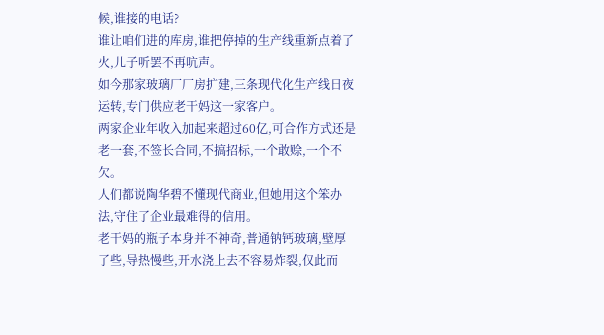候,谁接的电话?
谁让咱们进的库房,谁把停掉的生产线重新点着了火,儿子听罢不再吭声。
如今那家玻璃厂厂房扩建,三条现代化生产线日夜运转,专门供应老干妈这一家客户。
两家企业年收入加起来超过60亿,可合作方式还是老一套,不签长合同,不搞招标,一个敢赊,一个不欠。
人们都说陶华碧不懂现代商业,但她用这个笨办法,守住了企业最难得的信用。
老干妈的瓶子本身并不神奇,普通钠钙玻璃,壁厚了些,导热慢些,开水浇上去不容易炸裂,仅此而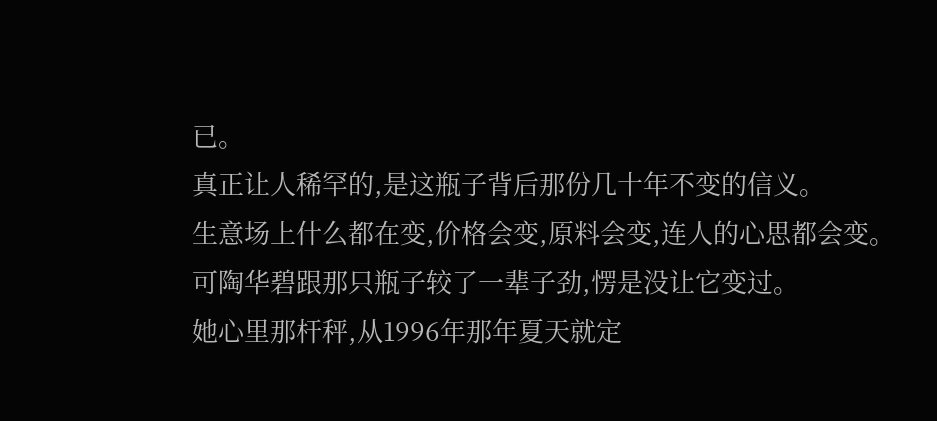已。
真正让人稀罕的,是这瓶子背后那份几十年不变的信义。
生意场上什么都在变,价格会变,原料会变,连人的心思都会变。
可陶华碧跟那只瓶子较了一辈子劲,愣是没让它变过。
她心里那杆秤,从1996年那年夏天就定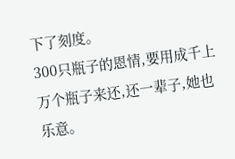下了刻度。
300只瓶子的恩情,要用成千上万个瓶子来还,还一辈子,她也乐意。